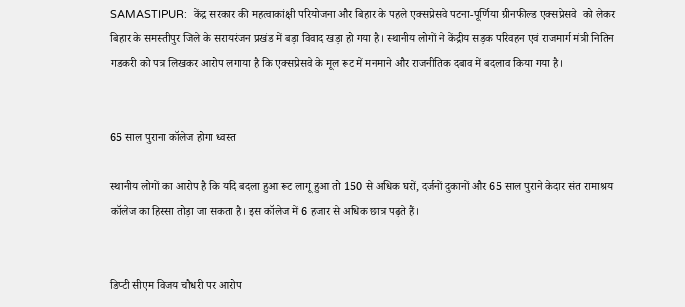SAMASTIPUR:  केंद्र सरकार की महत्वाकांक्षी परियोजना और बिहार के पहले एक्सप्रेसवे पटना-पूर्णिया ग्रीनफील्ड एक्सप्रेसवे  को लेकर बिहार के समस्तीपुर जिले के सरायरंजन प्रखंड में बड़ा विवाद खड़ा हो गया है। स्थानीय लोगों ने केंद्रीय सड़क परिवहन एवं राजमार्ग मंत्री नितिन गडकरी को पत्र लिखकर आरोप लगाया है कि एक्सप्रेसवे के मूल रूट में मनमाने और राजनीतिक दबाव में बदलाव किया गया है।


65 साल पुराना कॉलेज होगा ध्वस्त

स्थानीय लोगों का आरोप है कि यदि बदला हुआ रूट लागू हुआ तो 150 से अधिक घरों, दर्जनों दुकानों और 65 साल पुराने केदार संत रामाश्रय कॉलेज का हिस्सा तोड़ा जा सकता है। इस कॉलेज में 6 हजार से अधिक छात्र पढ़ते हैं।


डिप्टी सीएम विजय चौधरी पर आरोप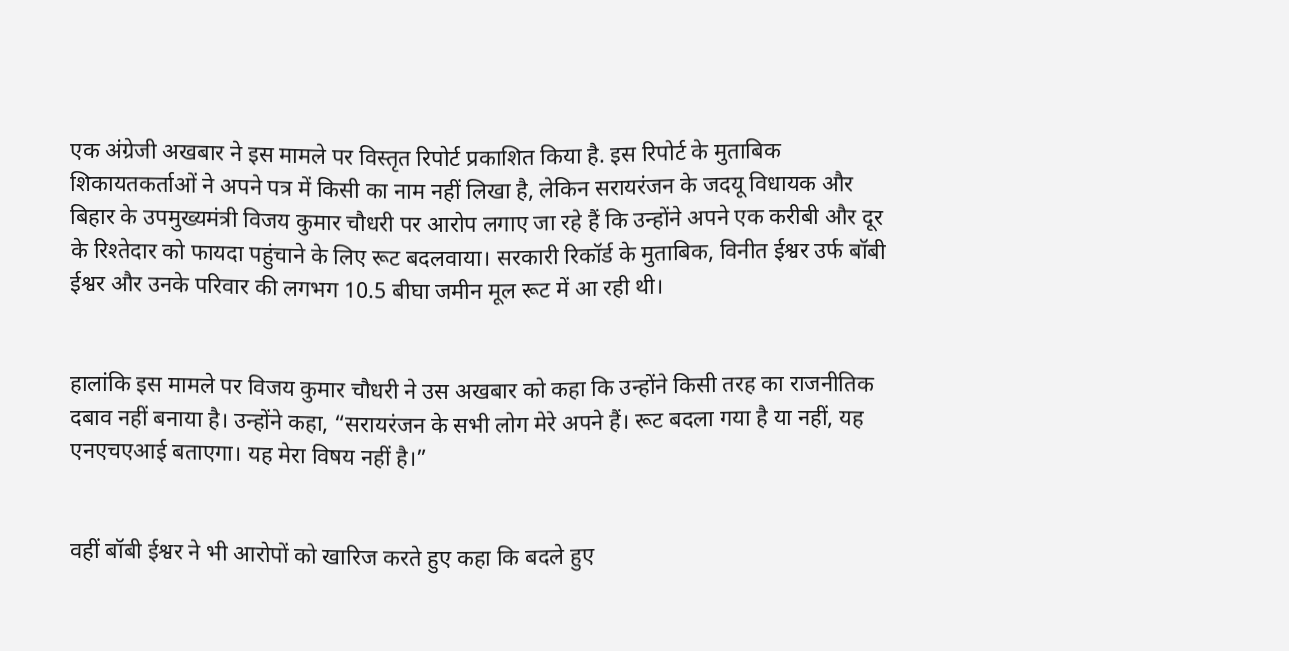एक अंग्रेजी अखबार ने इस मामले पर विस्तृत रिपोर्ट प्रकाशित किया है. इस रिपोर्ट के मुताबिक शिकायतकर्ताओं ने अपने पत्र में किसी का नाम नहीं लिखा है, लेकिन सरायरंजन के जदयू विधायक और बिहार के उपमुख्यमंत्री विजय कुमार चौधरी पर आरोप लगाए जा रहे हैं कि उन्होंने अपने एक करीबी और दूर के रिश्तेदार को फायदा पहुंचाने के लिए रूट बदलवाया। सरकारी रिकॉर्ड के मुताबिक, विनीत ईश्वर उर्फ बॉबी ईश्वर और उनके परिवार की लगभग 10.5 बीघा जमीन मूल रूट में आ रही थी।


हालांकि इस मामले पर विजय कुमार चौधरी ने उस अखबार को कहा कि उन्होंने किसी तरह का राजनीतिक दबाव नहीं बनाया है। उन्होंने कहा, “सरायरंजन के सभी लोग मेरे अपने हैं। रूट बदला गया है या नहीं, यह एनएचएआई बताएगा। यह मेरा विषय नहीं है।”


वहीं बॉबी ईश्वर ने भी आरोपों को खारिज करते हुए कहा कि बदले हुए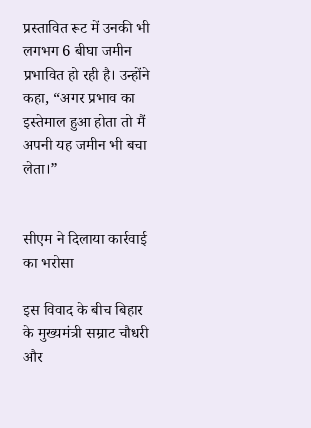प्रस्तावित रूट में उनकी भी लगभग 6 बीघा जमीन प्रभावित हो रही है। उन्होंने कहा, “अगर प्रभाव का इस्तेमाल हुआ होता तो मैं अपनी यह जमीन भी बचा लेता।”


सीएम ने दिलाया कार्रवाई का भरोसा

इस विवाद के बीच बिहार के मुख्यमंत्री सम्राट चौधरी और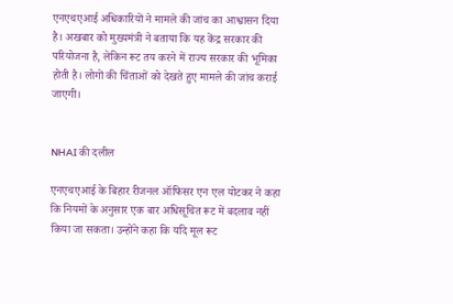एनएचएआई अधिकारियों ने मामले की जांच का आश्वासन दिया है। अखबार को मुख्यमंत्री ने बताया कि यह केंद्र सरकार की परियोजना है, लेकिन रूट तय करने में राज्य सरकार की भूमिका होती है। लोगों की चिंताओं को देखते हुए मामले की जांच कराई जाएगी।


NHAI की दलील

एनएचएआई के बिहार रीजनल ऑफिसर एन एल योटकर ने कहा कि नियमों के अनुसार एक बार अधिसूचित रूट में बदलाव नहीं किया जा सकता। उन्होंने कहा कि यदि मूल रूट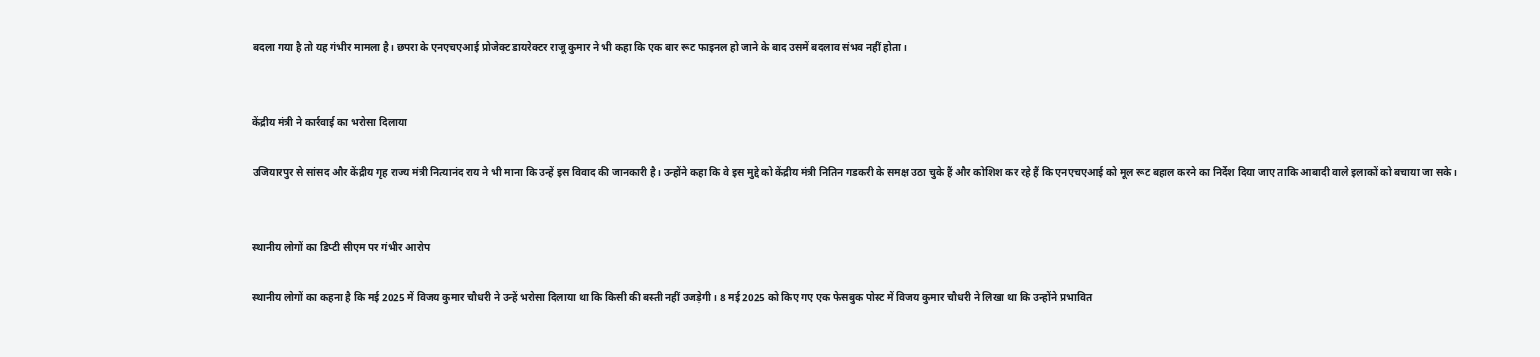बदला गया है तो यह गंभीर मामला है। छपरा के एनएचएआई प्रोजेक्ट डायरेक्टर राजू कुमार ने भी कहा कि एक बार रूट फाइनल हो जाने के बाद उसमें बदलाव संभव नहीं होता।


केंद्रीय मंत्री ने कार्रवाई का भरोसा दिलाया

उजियारपुर से सांसद और केंद्रीय गृह राज्य मंत्री नित्यानंद राय ने भी माना कि उन्हें इस विवाद की जानकारी है। उन्होंने कहा कि वे इस मुद्दे को केंद्रीय मंत्री नितिन गडकरी के समक्ष उठा चुके हैं और कोशिश कर रहे हैं कि एनएचएआई को मूल रूट बहाल करने का निर्देश दिया जाए ताकि आबादी वाले इलाकों को बचाया जा सके।


स्थानीय लोगों का डिप्टी सीएम पर गंभीर आरोप

स्थानीय लोगों का कहना है कि मई 2025 में विजय कुमार चौधरी ने उन्हें भरोसा दिलाया था कि किसी की बस्ती नहीं उजड़ेगी। 8 मई 2025 को किए गए एक फेसबुक पोस्ट में विजय कुमार चौधरी ने लिखा था कि उन्होंने प्रभावित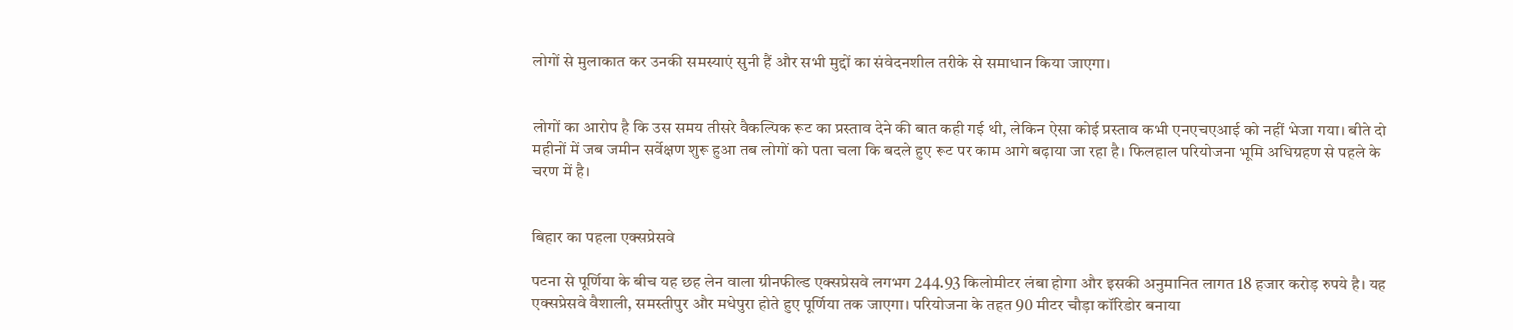लोगों से मुलाकात कर उनकी समस्याएं सुनी हैं और सभी मुद्दों का संवेदनशील तरीके से समाधान किया जाएगा।


लोगों का आरोप है कि उस समय तीसरे वैकल्पिक रूट का प्रस्ताव देने की बात कही गई थी, लेकिन ऐसा कोई प्रस्ताव कभी एनएचएआई को नहीं भेजा गया। बीते दो महीनों में जब जमीन सर्वेक्षण शुरू हुआ तब लोगों को पता चला कि बदले हुए रूट पर काम आगे बढ़ाया जा रहा है। फिलहाल परियोजना भूमि अधिग्रहण से पहले के चरण में है।


बिहार का पहला एक्सप्रेसवे

पटना से पूर्णिया के बीच यह छह लेन वाला ग्रीनफील्ड एक्सप्रेसवे लगभग 244.93 किलोमीटर लंबा होगा और इसकी अनुमानित लागत 18 हजार करोड़ रुपये है। यह एक्सप्रेसवे वैशाली, समस्तीपुर और मधेपुरा होते हुए पूर्णिया तक जाएगा। परियोजना के तहत 90 मीटर चौड़ा कॉरिडोर बनाया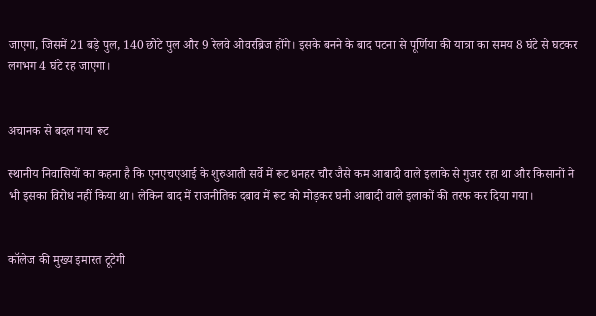जाएगा, जिसमें 21 बड़े पुल, 140 छोटे पुल और 9 रेलवे ओवरब्रिज होंगे। इसके बनने के बाद पटना से पूर्णिया की यात्रा का समय 8 घंटे से घटकर लगभग 4 घंटे रह जाएगा।


अचानक से बदल गया रूट

स्थानीय निवासियों का कहना है कि एनएचएआई के शुरुआती सर्वे में रूट धनहर चौर जैसे कम आबादी वाले इलाके से गुजर रहा था और किसानों ने भी इसका विरोध नहीं किया था। लेकिन बाद में राजनीतिक दबाव में रूट को मोड़कर घनी आबादी वाले इलाकों की तरफ कर दिया गया।


कॉलेज की मुख्य इमारत टूटेगी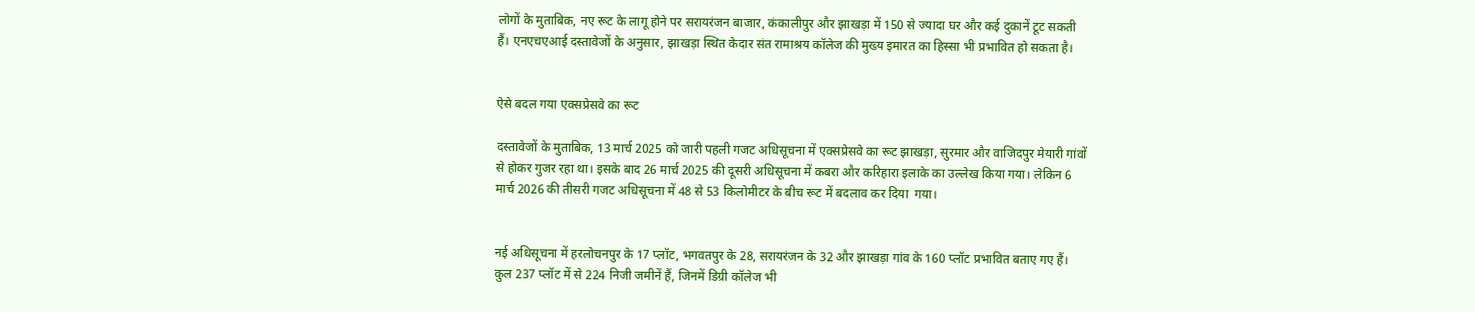लोगों के मुताबिक, नए रूट के लागू होने पर सरायरंजन बाजार, कंकालीपुर और झाखड़ा में 150 से ज्यादा घर और कई दुकानें टूट सकती हैं। एनएचएआई दस्तावेजों के अनुसार, झाखड़ा स्थित केदार संत रामाश्रय कॉलेज की मुख्य इमारत का हिस्सा भी प्रभावित हो सकता है।


ऐसे बदल गया एक्सप्रेसवे का रूट

दस्तावेजों के मुताबिक, 13 मार्च 2025 को जारी पहली गजट अधिसूचना में एक्सप्रेसवे का रूट झाखड़ा, सुरमार और वाजिदपुर मेयारी गांवों से होकर गुजर रहा था। इसके बाद 26 मार्च 2025 की दूसरी अधिसूचना में कबरा और करिहारा इलाके का उल्लेख किया गया। लेकिन 6 मार्च 2026 की तीसरी गजट अधिसूचना में 48 से 53 किलोमीटर के बीच रूट में बदलाव कर दिया  गया।


नई अधिसूचना में हरलोचनपुर के 17 प्लॉट, भगवतपुर के 28, सरायरंजन के 32 और झाखड़ा गांव के 160 प्लॉट प्रभावित बताए गए हैं। कुल 237 प्लॉट में से 224 निजी जमीनें हैं, जिनमें डिग्री कॉलेज भी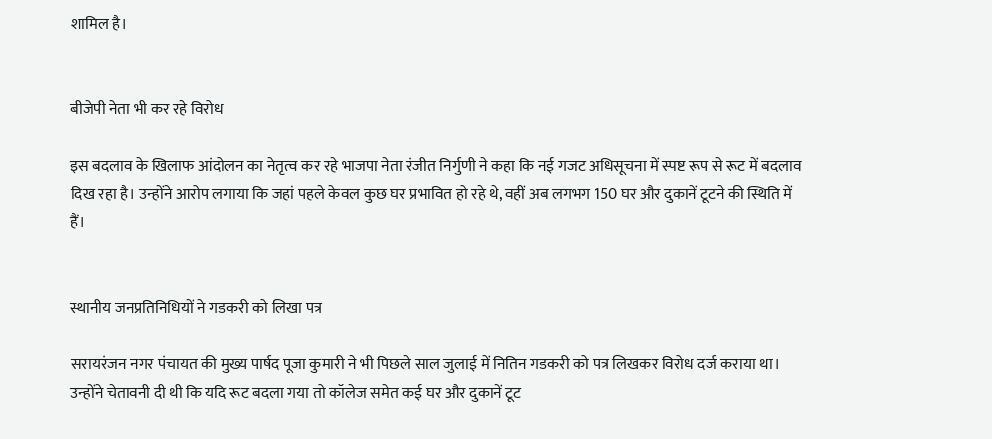शामिल है।


बीजेपी नेता भी कर रहे विरोध

इस बदलाव के खिलाफ आंदोलन का नेतृत्व कर रहे भाजपा नेता रंजीत निर्गुणी ने कहा कि नई गजट अधिसूचना में स्पष्ट रूप से रूट में बदलाव दिख रहा है। उन्होंने आरोप लगाया कि जहां पहले केवल कुछ घर प्रभावित हो रहे थे, वहीं अब लगभग 150 घर और दुकानें टूटने की स्थिति में हैं।


स्थानीय जनप्रतिनिधियों ने गडकरी को लिखा पत्र

सरायरंजन नगर पंचायत की मुख्य पार्षद पूजा कुमारी ने भी पिछले साल जुलाई में नितिन गडकरी को पत्र लिखकर विरोध दर्ज कराया था। उन्होंने चेतावनी दी थी कि यदि रूट बदला गया तो कॉलेज समेत कई घर और दुकानें टूट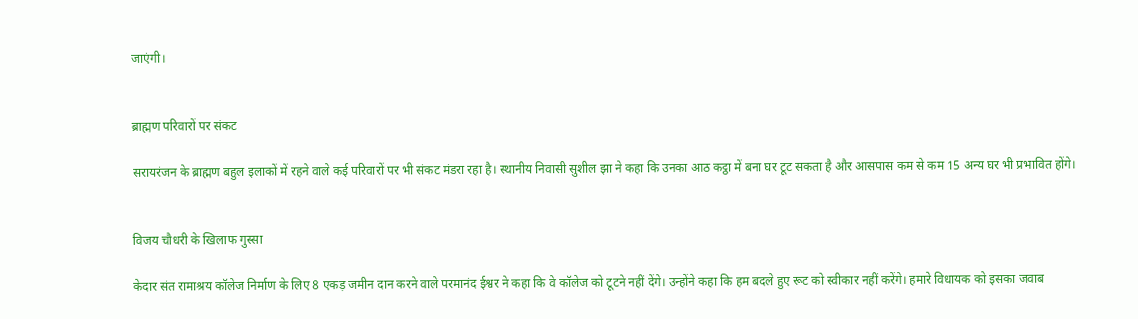जाएंगी।


ब्राह्मण परिवारों पर संकट

सरायरंजन के ब्राह्मण बहुल इलाकों में रहने वाले कई परिवारों पर भी संकट मंडरा रहा है। स्थानीय निवासी सुशील झा ने कहा कि उनका आठ कट्ठा में बना घर टूट सकता है और आसपास कम से कम 15 अन्य घर भी प्रभावित होंगे।


विजय चौधरी के खिलाफ गुस्सा

केदार संत रामाश्रय कॉलेज निर्माण के लिए 8 एकड़ जमीन दान करने वाले परमानंद ईश्वर ने कहा कि वे कॉलेज को टूटने नहीं देंगे। उन्होंने कहा कि हम बदले हुए रूट को स्वीकार नहीं करेंगे। हमारे विधायक को इसका जवाब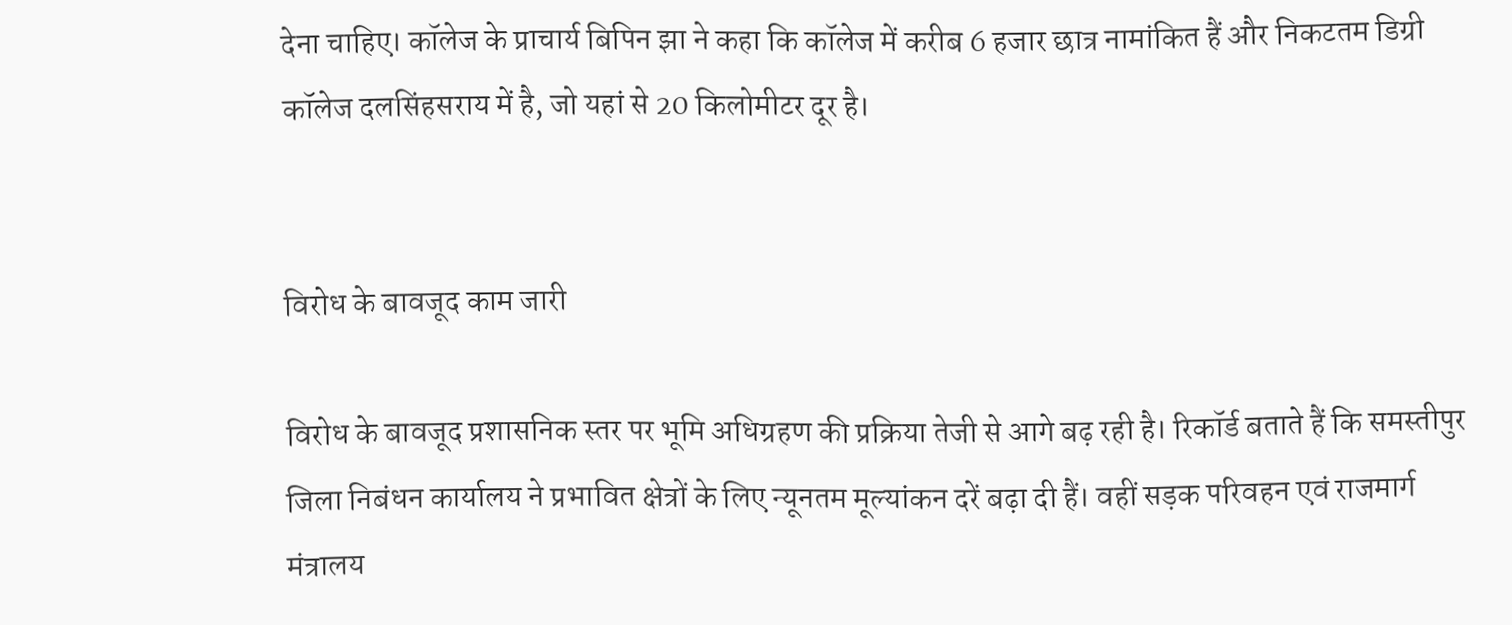देना चाहिए। कॉलेज के प्राचार्य बिपिन झा ने कहा कि कॉलेज में करीब 6 हजार छात्र नामांकित हैं और निकटतम डिग्री कॉलेज दलसिंहसराय में है, जो यहां से 20 किलोमीटर दूर है।


विरोध के बावजूद काम जारी

विरोध के बावजूद प्रशासनिक स्तर पर भूमि अधिग्रहण की प्रक्रिया तेजी से आगे बढ़ रही है। रिकॉर्ड बताते हैं कि समस्तीपुर जिला निबंधन कार्यालय ने प्रभावित क्षेत्रों के लिए न्यूनतम मूल्यांकन दरें बढ़ा दी हैं। वहीं सड़क परिवहन एवं राजमार्ग मंत्रालय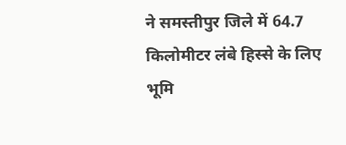ने समस्तीपुर जिले में 64.7 किलोमीटर लंबे हिस्से के लिए भूमि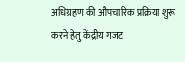अधिग्रहण की औपचारिक प्रक्रिया शुरू करने हेतु केंद्रीय गजट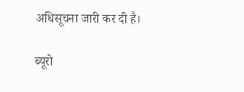अधिसूचना जारी कर दी है।

ब्यूरो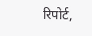रिपोर्ट,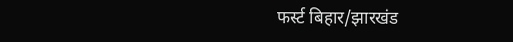फर्स्ट बिहार/झारखंड